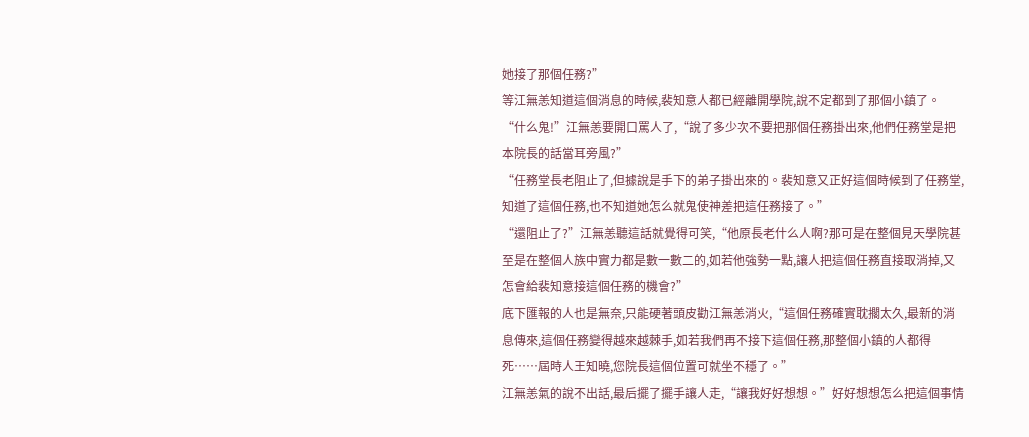她接了那個任務?”
等江無恙知道這個消息的時候,裴知意人都已經離開學院,說不定都到了那個小鎮了。
“什么鬼!”江無恙要開口罵人了,“說了多少次不要把那個任務掛出來,他們任務堂是把本院長的話當耳旁風?”
“任務堂長老阻止了,但據說是手下的弟子掛出來的。裴知意又正好這個時候到了任務堂,知道了這個任務,也不知道她怎么就鬼使神差把這任務接了。”
“還阻止了?”江無恙聽這話就覺得可笑,“他原長老什么人啊?那可是在整個見天學院甚至是在整個人族中實力都是數一數二的,如若他強勢一點,讓人把這個任務直接取消掉,又怎會給裴知意接這個任務的機會?”
底下匯報的人也是無奈,只能硬著頭皮勸江無恙消火,“這個任務確實耽擱太久,最新的消息傳來,這個任務變得越來越棘手,如若我們再不接下這個任務,那整個小鎮的人都得死……屆時人王知曉,您院長這個位置可就坐不穩了。”
江無恙氣的說不出話,最后擺了擺手讓人走,“讓我好好想想。”好好想想怎么把這個事情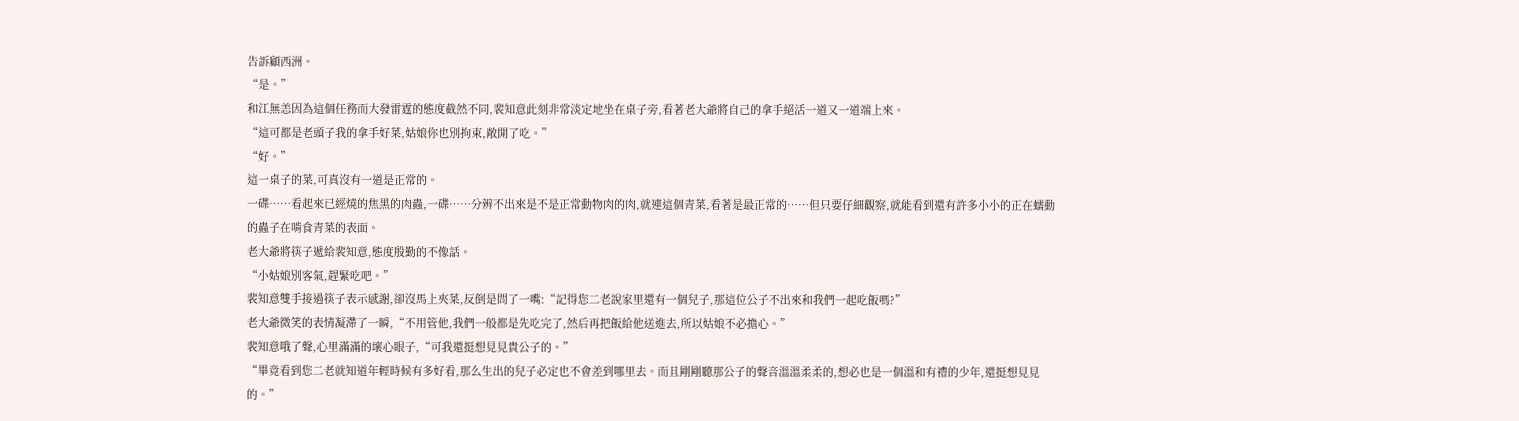告訴顧西洲。
“是。”
和江無恙因為這個任務而大發雷霆的態度截然不同,裴知意此刻非常淡定地坐在桌子旁,看著老大爺將自己的拿手絕活一道又一道端上來。
“這可都是老頭子我的拿手好菜,姑娘你也別拘束,敞開了吃。”
“好。”
這一桌子的菜,可真沒有一道是正常的。
一碟……看起來已經燒的焦黑的肉蟲,一碟……分辨不出來是不是正常動物肉的肉,就連這個青菜,看著是最正常的……但只要仔細觀察,就能看到還有許多小小的正在蠕動的蟲子在啃食青菜的表面。
老大爺將筷子遞給裴知意,態度殷勤的不像話。
“小姑娘別客氣,趕緊吃吧。”
裴知意雙手接過筷子表示感謝,卻沒馬上夾菜,反倒是問了一嘴:“記得您二老說家里還有一個兒子,那這位公子不出來和我們一起吃飯嗎?”
老大爺微笑的表情凝滯了一瞬,“不用管他,我們一般都是先吃完了,然后再把飯給他送進去,所以姑娘不必擔心。”
裴知意哦了聲,心里滿滿的壞心眼子,“可我還挺想見見貴公子的。”
“畢竟看到您二老就知道年輕時候有多好看,那么生出的兒子必定也不會差到哪里去。而且剛剛聽那公子的聲音溫溫柔柔的,想必也是一個溫和有禮的少年,還挺想見見的。”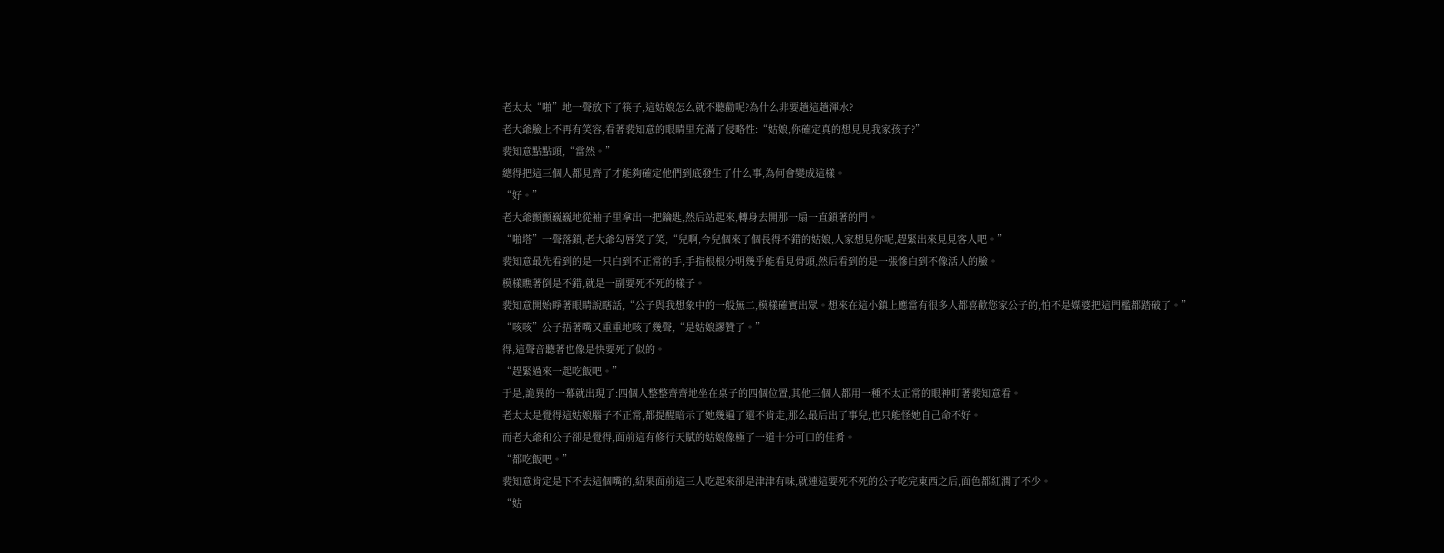老太太“啪”地一聲放下了筷子,這姑娘怎么就不聽勸呢?為什么非要趟這趟渾水?
老大爺臉上不再有笑容,看著裴知意的眼睛里充滿了侵略性:“姑娘,你確定真的想見見我家孩子?”
裴知意點點頭,“當然。”
總得把這三個人都見齊了才能夠確定他們到底發生了什么事,為何會變成這樣。
“好。”
老大爺顫顫巍巍地從袖子里拿出一把鑰匙,然后站起來,轉身去開那一扇一直鎖著的門。
“啪塔”一聲落鎖,老大爺勾唇笑了笑,“兒啊,今兒個來了個長得不錯的姑娘,人家想見你呢,趕緊出來見見客人吧。”
裴知意最先看到的是一只白到不正常的手,手指根根分明幾乎能看見骨頭,然后看到的是一張慘白到不像活人的臉。
模樣瞧著倒是不錯,就是一副要死不死的樣子。
裴知意開始睜著眼睛說瞎話,“公子與我想象中的一般無二,模樣確實出眾。想來在這小鎮上應當有很多人都喜歡您家公子的,怕不是媒婆把這門檻都踏破了。”
“咳咳”公子捂著嘴又重重地咳了幾聲,“是姑娘謬贊了。”
得,這聲音聽著也像是快要死了似的。
“趕緊過來一起吃飯吧。”
于是,詭異的一幕就出現了:四個人整整齊齊地坐在桌子的四個位置,其他三個人都用一種不太正常的眼神盯著裴知意看。
老太太是覺得這姑娘腦子不正常,都提醒暗示了她幾遍了還不肯走,那么最后出了事兒,也只能怪她自己命不好。
而老大爺和公子卻是覺得,面前這有修行天賦的姑娘像極了一道十分可口的佳肴。
“都吃飯吧。”
裴知意肯定是下不去這個嘴的,結果面前這三人吃起來卻是津津有味,就連這要死不死的公子吃完東西之后,面色都紅潤了不少。
“姑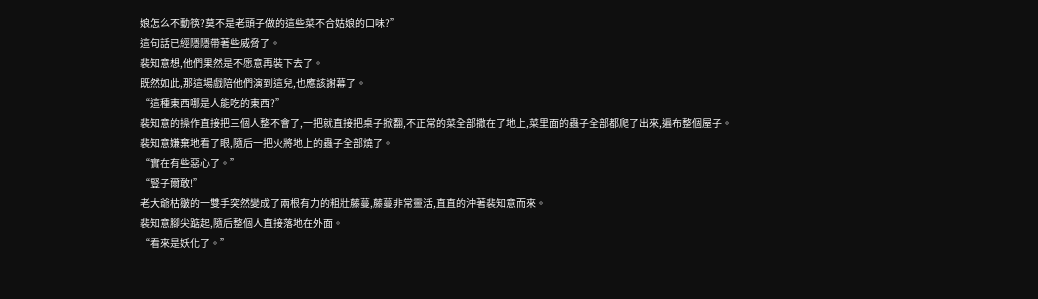娘怎么不動筷?莫不是老頭子做的這些菜不合姑娘的口味?”
這句話已經隱隱帶著些威脅了。
裴知意想,他們果然是不愿意再裝下去了。
既然如此,那這場戲陪他們演到這兒,也應該謝幕了。
“這種東西哪是人能吃的東西?”
裴知意的操作直接把三個人整不會了,一把就直接把桌子掀翻,不正常的菜全部撒在了地上,菜里面的蟲子全部都爬了出來,遍布整個屋子。
裴知意嫌棄地看了眼,隨后一把火將地上的蟲子全部燒了。
“實在有些惡心了。”
“豎子爾敢!”
老大爺枯皺的一雙手突然變成了兩根有力的粗壯藤蔓,藤蔓非常靈活,直直的沖著裴知意而來。
裴知意腳尖踮起,隨后整個人直接落地在外面。
“看來是妖化了。”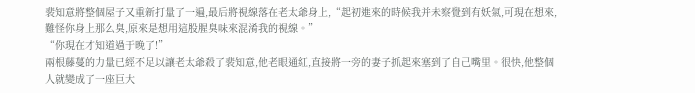裴知意將整個屋子又重新打量了一遍,最后將視線落在老太爺身上,“起初進來的時候我并未察覺到有妖氣,可現在想來,難怪你身上那么臭,原來是想用這股腥臭味來混淆我的視線。”
“你現在才知道過于晚了!”
兩根藤蔓的力量已經不足以讓老太爺殺了裴知意,他老眼通紅,直接將一旁的妻子抓起來塞到了自己嘴里。很快,他整個人就變成了一座巨大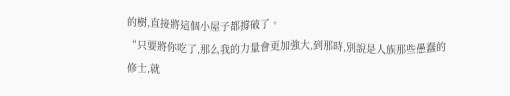的樹,直接將這個小屋子都撐破了。
“只要將你吃了,那么我的力量會更加強大,到那時,別說是人族那些愚蠢的修士,就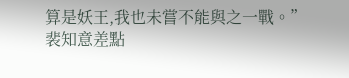算是妖王,我也未嘗不能與之一戰。”
裴知意差點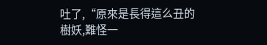吐了,“原來是長得這么丑的樹妖,難怪一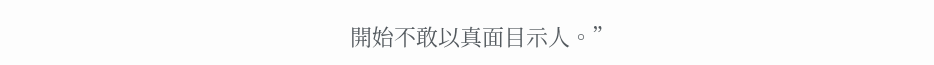開始不敢以真面目示人。”